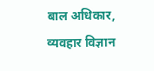बाल अधिकार, व्यवहार विज्ञान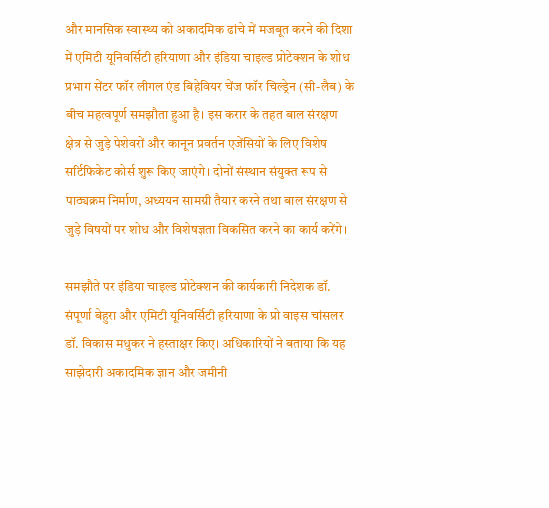और मानसिक स्वास्थ्य को अकादमिक ढांचे में मजबूत करने की दिशा में एमिटी यूनिवर्सिटी हरियाणा और इंडिया चाइल्ड प्रोटेक्शन के शोध प्रभाग सेंटर फॉर लीगल एंड बिहेवियर चेंज फॉर चिल्ड्रेन (सी-लैब) के बीच महत्वपूर्ण समझौता हुआ है। इस करार के तहत बाल संरक्षण क्षेत्र से जुड़े पेशेवरों और कानून प्रवर्तन एजेंसियों के लिए विशेष सर्टिफिकेट कोर्स शुरू किए जाएंगे। दोनों संस्थान संयुक्त रूप से पाठ्यक्रम निर्माण, अध्ययन सामग्री तैयार करने तथा बाल संरक्षण से जुड़े विषयों पर शोध और विशेषज्ञता विकसित करने का कार्य करेंगे।

समझौते पर इंडिया चाइल्ड प्रोटेक्शन की कार्यकारी निदेशक डॉ. संपूर्णा बेहुरा और एमिटी यूनिवर्सिटी हरियाणा के प्रो वाइस चांसलर डॉ. विकास मधुकर ने हस्ताक्षर किए। अधिकारियों ने बताया कि यह साझेदारी अकादमिक ज्ञान और जमीनी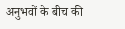अनुभवों के बीच की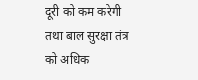दूरी को कम करेगी तथा बाल सुरक्षा तंत्र को अधिक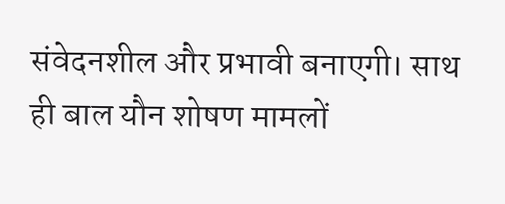संवेदनशील और प्रभावी बनाएगी। साथ ही बाल यौन शोषण मामलों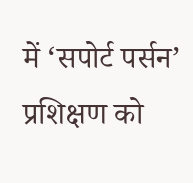में ‘सपोर्ट पर्सन’ प्रशिक्षण को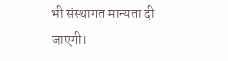भी संस्थागत मान्यता दी जाएगी।